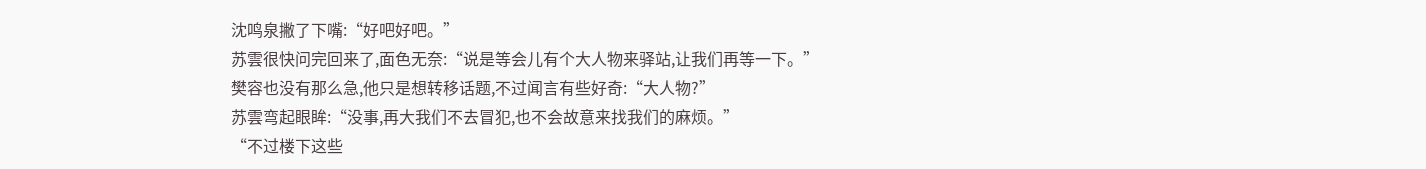沈鸣泉撇了下嘴:“好吧好吧。”
苏雲很快问完回来了,面色无奈:“说是等会儿有个大人物来驿站,让我们再等一下。”
樊容也没有那么急,他只是想转移话题,不过闻言有些好奇:“大人物?”
苏雲弯起眼眸:“没事,再大我们不去冒犯,也不会故意来找我们的麻烦。”
“不过楼下这些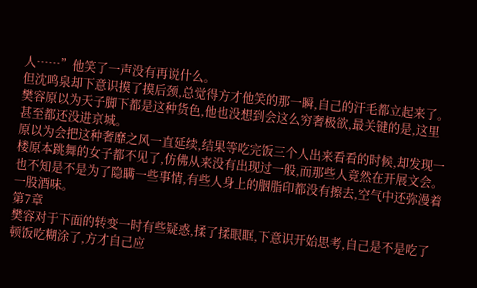人……”他笑了一声没有再说什么。
但沈鸣泉却下意识摸了摸后颈,总觉得方才他笑的那一瞬,自己的汗毛都立起来了。
樊容原以为天子脚下都是这种货色,他也没想到会这么穷奢极欲,最关键的是,这里甚至都还没进京城。
原以为会把这种奢靡之风一直延续,结果等吃完饭三个人出来看看的时候,却发现一楼原本跳舞的女子都不见了,仿佛从来没有出现过一般,而那些人竟然在开展文会。
也不知是不是为了隐瞒一些事情,有些人身上的胭脂印都没有擦去,空气中还弥漫着一股酒味。
第7章
樊容对于下面的转变一时有些疑惑,揉了揉眼眶,下意识开始思考,自己是不是吃了顿饭吃糊涂了,方才自己应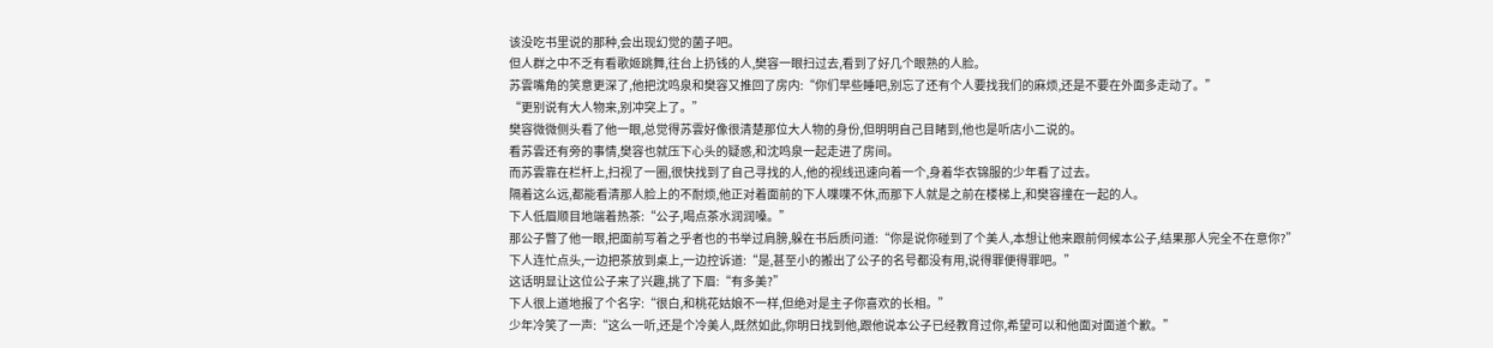该没吃书里说的那种,会出现幻觉的菌子吧。
但人群之中不乏有看歌姬跳舞,往台上扔钱的人,樊容一眼扫过去,看到了好几个眼熟的人脸。
苏雲嘴角的笑意更深了,他把沈鸣泉和樊容又推回了房内:“你们早些睡吧,别忘了还有个人要找我们的麻烦,还是不要在外面多走动了。”
“更别说有大人物来,别冲突上了。”
樊容微微侧头看了他一眼,总觉得苏雲好像很清楚那位大人物的身份,但明明自己目睹到,他也是听店小二说的。
看苏雲还有旁的事情,樊容也就压下心头的疑惑,和沈鸣泉一起走进了房间。
而苏雲靠在栏杆上,扫视了一圈,很快找到了自己寻找的人,他的视线迅速向着一个,身着华衣锦服的少年看了过去。
隔着这么远,都能看清那人脸上的不耐烦,他正对着面前的下人喋喋不休,而那下人就是之前在楼梯上,和樊容撞在一起的人。
下人低眉顺目地端着热茶:“公子,喝点茶水润润嗓。”
那公子瞥了他一眼,把面前写着之乎者也的书举过肩膀,躲在书后质问道:“你是说你碰到了个美人,本想让他来跟前伺候本公子,结果那人完全不在意你?”
下人连忙点头,一边把茶放到桌上,一边控诉道:“是,甚至小的搬出了公子的名号都没有用,说得罪便得罪吧。”
这话明显让这位公子来了兴趣,挑了下眉:“有多美?”
下人很上道地报了个名字:“很白,和桃花姑娘不一样,但绝对是主子你喜欢的长相。”
少年冷笑了一声:“这么一听,还是个冷美人,既然如此,你明日找到他,跟他说本公子已经教育过你,希望可以和他面对面道个歉。”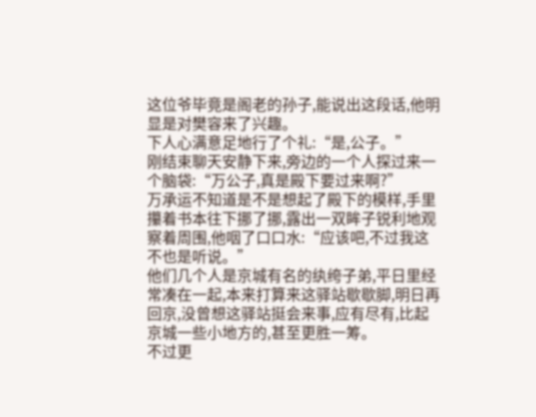这位爷毕竟是阁老的孙子,能说出这段话,他明显是对樊容来了兴趣。
下人心满意足地行了个礼:“是,公子。”
刚结束聊天安静下来,旁边的一个人探过来一个脑袋:“万公子,真是殿下要过来啊?”
万承运不知道是不是想起了殿下的模样,手里攥着书本往下挪了挪,露出一双眸子锐利地观察着周围,他咽了口口水:“应该吧,不过我这不也是听说。”
他们几个人是京城有名的纨绔子弟,平日里经常凑在一起,本来打算来这驿站歇歇脚,明日再回京,没曾想这驿站挺会来事,应有尽有,比起京城一些小地方的,甚至更胜一筹。
不过更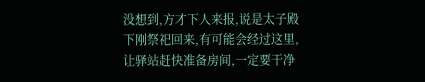没想到,方才下人来报,说是太子殿下刚祭祀回来,有可能会经过这里,让驿站赶快准备房间,一定要干净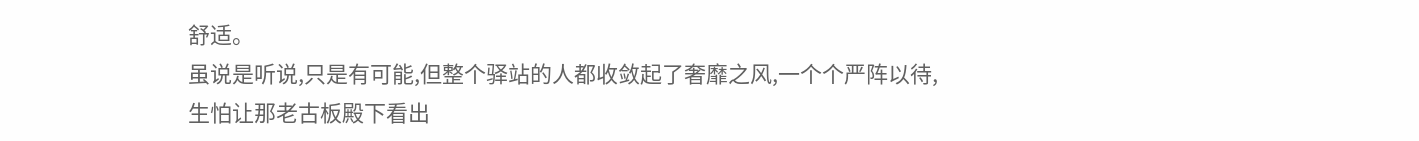舒适。
虽说是听说,只是有可能,但整个驿站的人都收敛起了奢靡之风,一个个严阵以待,生怕让那老古板殿下看出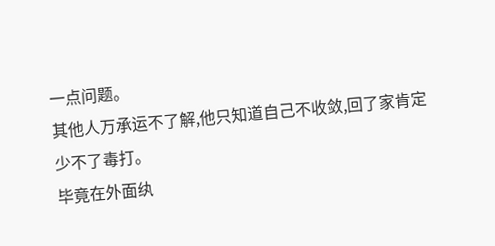一点问题。
其他人万承运不了解,他只知道自己不收敛,回了家肯定少不了毒打。
毕竟在外面纨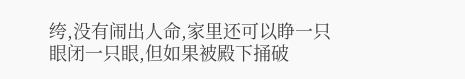绔,没有闹出人命,家里还可以睁一只眼闭一只眼,但如果被殿下捅破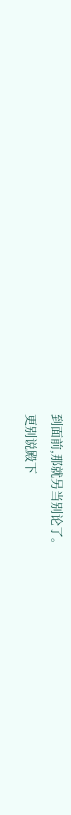到面前,那就另当别论了。
更别说殿下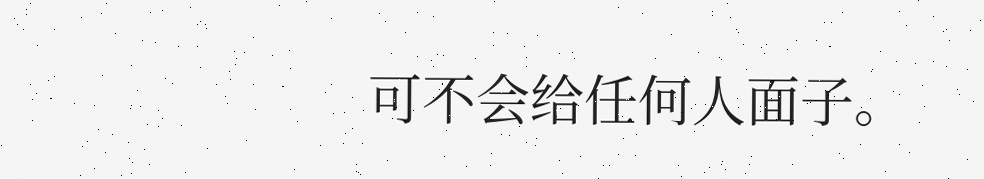可不会给任何人面子。